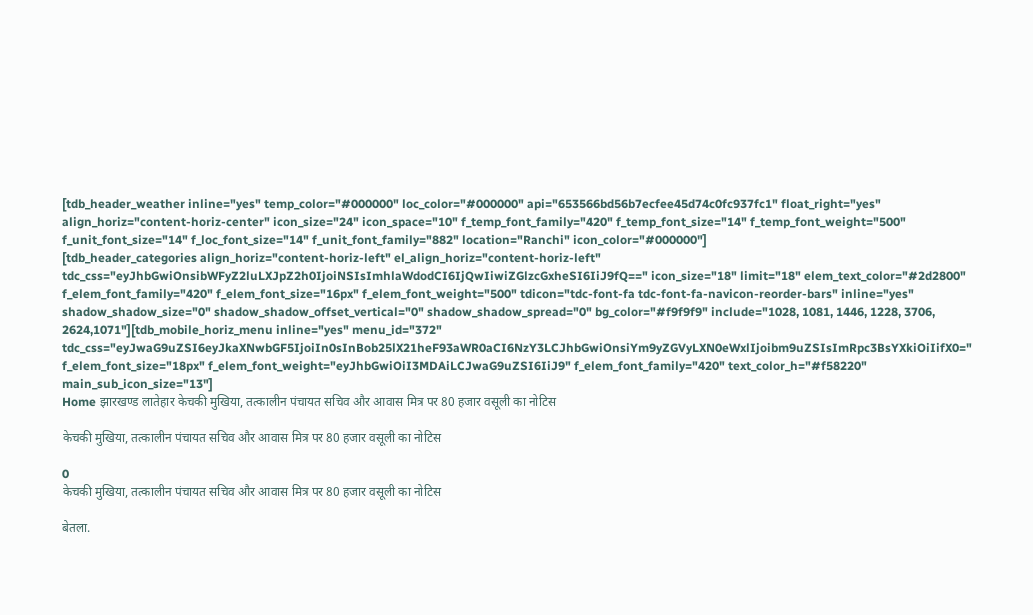[tdb_header_weather inline="yes" temp_color="#000000" loc_color="#000000" api="653566bd56b7ecfee45d74c0fc937fc1" float_right="yes" align_horiz="content-horiz-center" icon_size="24" icon_space="10" f_temp_font_family="420" f_temp_font_size="14" f_temp_font_weight="500" f_unit_font_size="14" f_loc_font_size="14" f_unit_font_family="882" location="Ranchi" icon_color="#000000"]
[tdb_header_categories align_horiz="content-horiz-left" el_align_horiz="content-horiz-left" tdc_css="eyJhbGwiOnsibWFyZ2luLXJpZ2h0IjoiNSIsImhlaWdodCI6IjQwIiwiZGlzcGxheSI6IiJ9fQ==" icon_size="18" limit="18" elem_text_color="#2d2800" f_elem_font_family="420" f_elem_font_size="16px" f_elem_font_weight="500" tdicon="tdc-font-fa tdc-font-fa-navicon-reorder-bars" inline="yes" shadow_shadow_size="0" shadow_shadow_offset_vertical="0" shadow_shadow_spread="0" bg_color="#f9f9f9" include="1028, 1081, 1446, 1228, 3706, 2624,1071"][tdb_mobile_horiz_menu inline="yes" menu_id="372" tdc_css="eyJwaG9uZSI6eyJkaXNwbGF5IjoiIn0sInBob25lX21heF93aWR0aCI6NzY3LCJhbGwiOnsiYm9yZGVyLXN0eWxlIjoibm9uZSIsImRpc3BsYXkiOiIifX0=" f_elem_font_size="18px" f_elem_font_weight="eyJhbGwiOiI3MDAiLCJwaG9uZSI6IiJ9" f_elem_font_family="420" text_color_h="#f58220" main_sub_icon_size="13"]
Home झारखण्ड लातेहार केचकी मुखिया, तत्कालीन पंचायत सचिव और आवास मित्र पर 80 हजार वसूली का नोटिस

केचकी मुखिया, तत्कालीन पंचायत सचिव और आवास मित्र पर 80 हजार वसूली का नोटिस

0
केचकी मुखिया, तत्कालीन पंचायत सचिव और आवास मित्र पर 80 हजार वसूली का नोटिस

बेतला.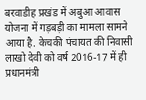बरवाडीह प्रखंड में अबुआ आवास योजना में गड़बड़ी का मामला सामने आया है. केचकी पंचायत की निवासी लाखो देवी को वर्ष 2016-17 में ही प्रधानमंत्री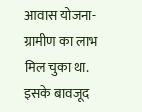आवास योजना-ग्रामीण का लाभ मिल चुका था. इसके बावजूद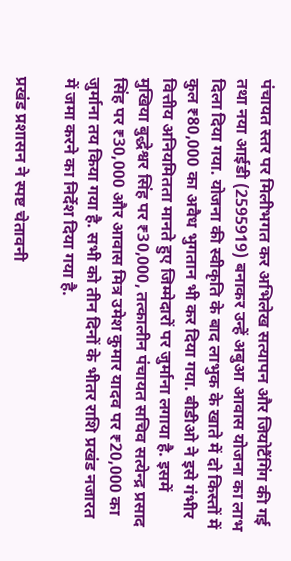पंचायत स्तर पर मिलीभगत कर अभिलेख सत्यापन और जियोटैंगिंग की गई तथा नया आईडी (2595919) बनाकर उन्हें अबुआ आवास योजना का लाभ दिला दिया गया. योजना की स्वीकृति के बाद लाभुक के खाते में दो किस्तों में कुल ₹80,000 का अवैध भुगतान भी कर दिया गया. बीडीओ ने इसे गंभीर वित्तीय अनियमितता मानते हुए जिम्मेदारों पर जुर्माना लगाया है. इसमें मुखिया बुद्धेश्वर सिंह पर ₹30,000, तत्कालीन पंचायत सचिव सत्येन्द्र प्रसाद सिंह पर ₹30,000 और आवास मित्र उमेश कुमार यादव पर ₹20,000 का जुर्माना तय किया गया है. सभी को तीन दिनों के भीतर राशि प्रखंड नजारत में जमा करने का निर्देश दिया गया है.

प्रखंड प्रशासन ने स्पष्ट चेतावनी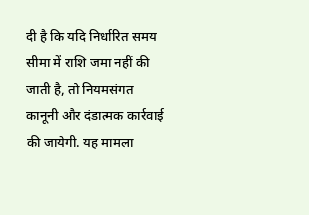दी है कि यदि निर्धारित समय सीमा में राशि जमा नहीं की जाती है, तो नियमसंगत कानूनी और दंडात्मक कार्रवाई की जायेगी. यह मामला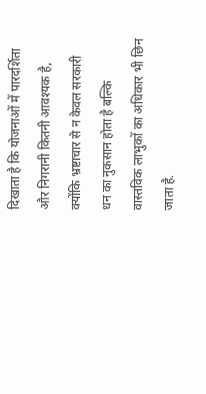दिखाता है कि योजनाओं में पारदर्शिता और निगरानी कितनी आवश्यक है, क्योंकि भ्रष्टाचार से न केवल सरकारी धन का नुकसान होता है बल्कि वास्तविक लाभुकों का अधिकार भी छिन जाता है.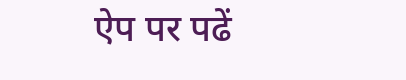ऐप पर पढें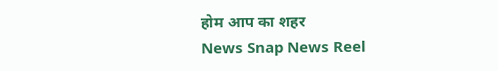होम आप का शहर
News Snap News Reel